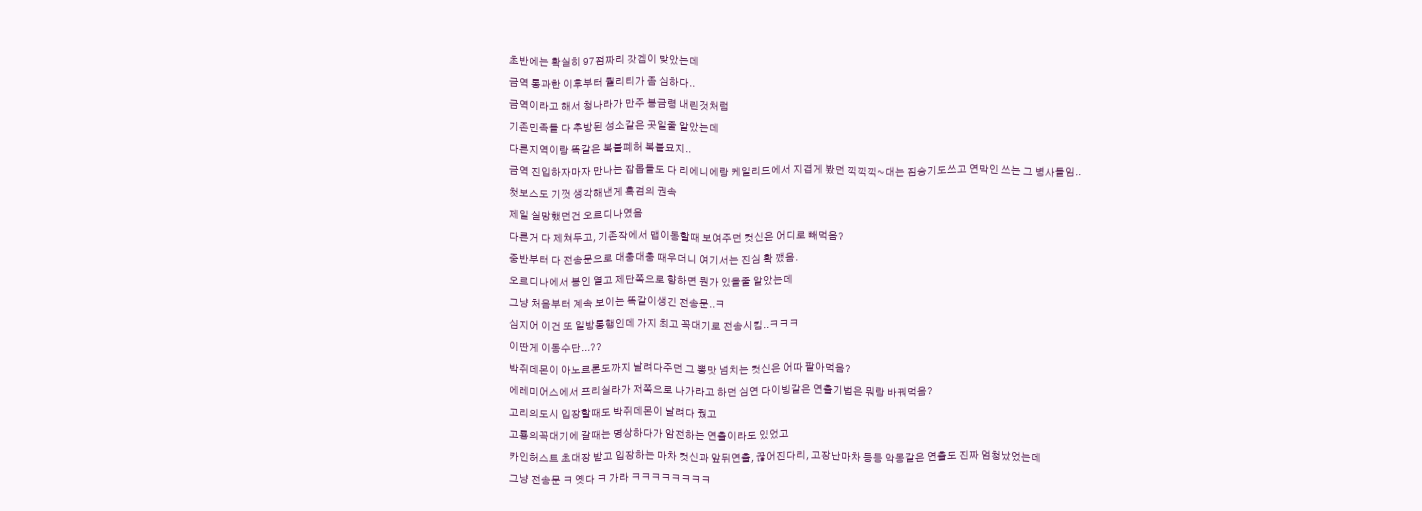초반에는 확실히 97점짜리 갓겜이 맞았는데
금역 통과한 이후부터 퀄리티가 좀 심하다..
금역이라고 해서 청나라가 만주 봉금령 내린것처럼
기존민족들 다 추방된 성소같은 곳일줄 알았는데
다른지역이랑 똑같은 복붙폐허 복붙묘지..
금역 진입하자마자 만나는 잡몹들도 다 리에니에랑 케일리드에서 지겹게 봤던 끽끽끽~대는 짐승기도쓰고 연막인 쓰는 그 병사들임..
첫보스도 기껏 생각해낸게 흑검의 권속
제일 실망했던건 오르디나였음
다른거 다 제쳐두고, 기존작에서 맵이동할때 보여주던 컷신은 어디로 빼먹음?
중반부터 다 전송문으로 대충대충 때우더니 여기서는 진심 확 깼음.
오르디나에서 봉인 열고 제단쪽으로 향하면 뭔가 있을줄 알았는데
그냥 처음부터 계속 보이는 똑같이생긴 전송문..ㅋ
심지어 이건 또 일방통행인데 가지 최고 꼭대기로 전송시킴..ㅋㅋㅋ
이딴게 이동수단...??
박쥐데몬이 아노르론도까지 날려다주던 그 뽕맛 넘치는 컷신은 어따 팔아먹음?
에레미어스에서 프리실라가 저쪽으로 나가라고 하던 심연 다이빙같은 연출기법은 뭐랑 바꿔먹음?
고리의도시 입장할때도 박쥐데몬이 날려다 줬고
고룡의꼭대기에 갈때는 명상하다가 암전하는 연출이라도 있었고
카인허스트 초대장 받고 입장하는 마차 컷신과 앞뒤연출, 끊어진다리, 고장난마차 등등 악몽같은 연출도 진짜 엄청났었는데
그냥 전송문 ㅋ 옛다 ㅋ 가라 ㅋㅋㅋㅋㅋㅋㅋㅋ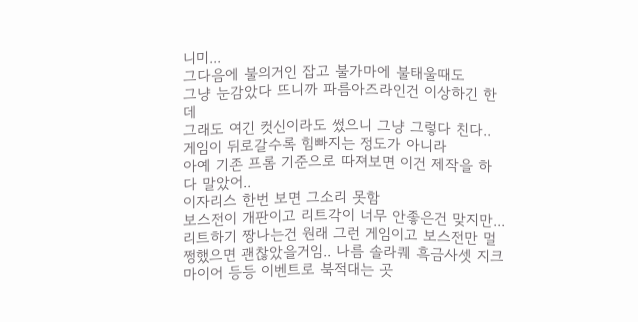니미...
그다음에 불의거인 잡고 불가마에 불태울때도
그냥 눈감았다 뜨니까 파름아즈라인건 이상하긴 한데
그래도 여긴 컷신이라도 썼으니 그냥 그렇다 친다..
게임이 뒤로갈수록 힘빠지는 정도가 아니라
아예 기존 프롬 기준으로 따져보면 이건 제작을 하다 말았어..
이자리스 한번 보면 그소리 못함
보스전이 개판이고 리트각이 너무 안좋은건 맞지만... 리트하기 짱나는건 원래 그런 게임이고 보스전만 멀쩡했으면 괜찮았을거임.. 나름 솔라퀘 흑금사셋 지크마이어 등등 이벤트로 북적대는 곳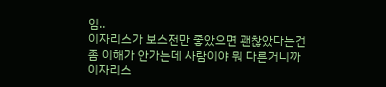임..
이자리스가 보스전만 좋았으면 괜찮았다는건 좀 이해가 안가는데 사람이야 뭐 다른거니까
이자리스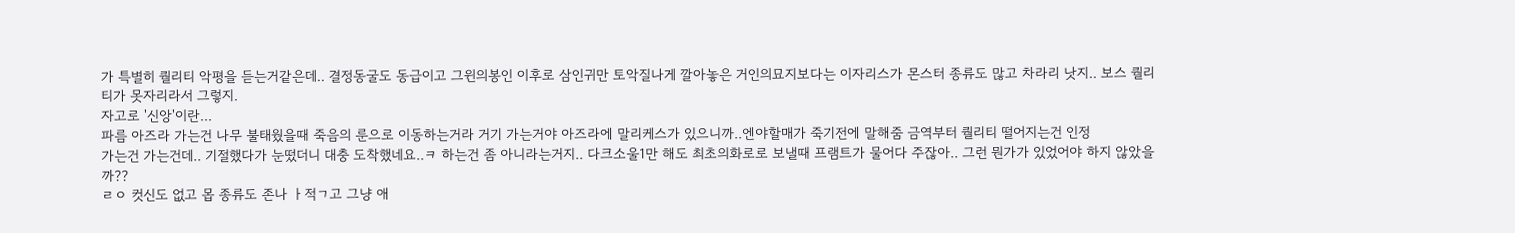가 특별히 퀄리티 악평을 듣는거같은데.. 결정동굴도 동급이고 그윈의봉인 이후로 삼인귀만 토악질나게 깔아놓은 거인의묘지보다는 이자리스가 몬스터 종류도 많고 차라리 낫지.. 보스 퀄리티가 못자리라서 그렇지.
자고로 '신앙'이란...
파름 아즈라 가는건 나무 불태웠을때 죽음의 룬으로 이동하는거라 거기 가는거야 아즈라에 말리케스가 있으니까..엔야할매가 죽기전에 말해줌 금역부터 퀄리티 떨어지는건 인정
가는건 가는건데.. 기절했다가 눈떴더니 대충 도착했네요..ㅋ 하는건 좀 아니라는거지.. 다크소울1만 해도 최초의화로로 보낼때 프램트가 물어다 주잖아.. 그런 뭔가가 있었어야 하지 않았을까??
ㄹㅇ 컷신도 없고 몹 종류도 존나 ㅏ적ㄱ고 그냥 애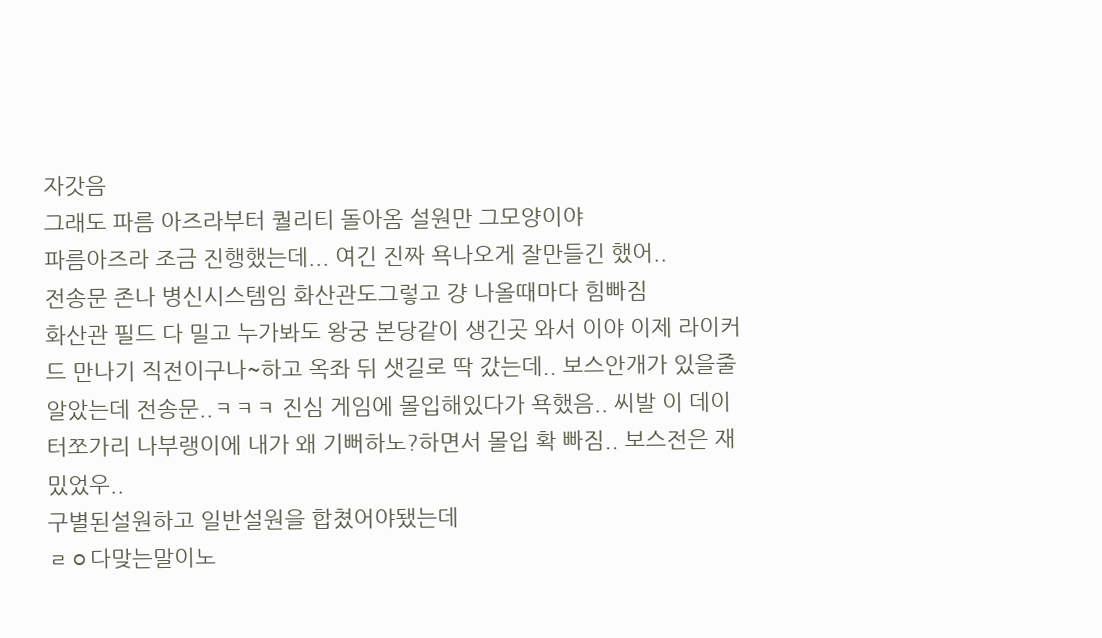자갓음
그래도 파름 아즈라부터 퀄리티 돌아옴 설원만 그모양이야
파름아즈라 조금 진행했는데... 여긴 진짜 욕나오게 잘만들긴 했어..
전송문 존나 병신시스템임 화산관도그렇고 걍 나올때마다 힘빠짐
화산관 필드 다 밀고 누가봐도 왕궁 본당같이 생긴곳 와서 이야 이제 라이커드 만나기 직전이구나~하고 옥좌 뒤 샛길로 딱 갔는데.. 보스안개가 있을줄 알았는데 전송문..ㅋㅋㅋ 진심 게임에 몰입해있다가 욕했음.. 씨발 이 데이터쪼가리 나부랭이에 내가 왜 기뻐하노?하면서 몰입 확 빠짐.. 보스전은 재밌었우..
구별된설원하고 일반설원을 합쳤어야됐는데
ㄹㅇ다맞는말이노